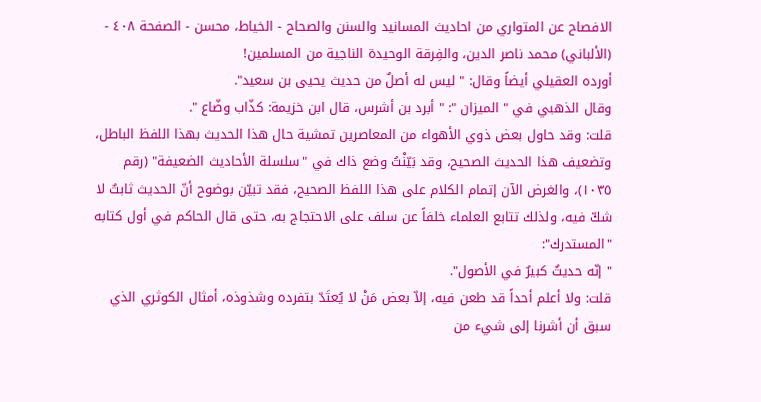الافصاح عن المتواري من احاديث المسانيد والسنن والصحاح - الخياط، محسن - الصفحة ٤٠٨ - (الألباني) محمد ناصر الدين، والفِرقة الوحيدة الناجية من المسلمين!
أورده العقيلي أيضاً وقال: " ليس له أصلٌ من حديث يحيى بن سعيد".
وقال الذهبي في " الميزان ": " أبرد بن أشرس، قال ابن خزيمة: كذّاب وضّاع ".
قلت: وقد حاول بعض ذوي الأهواء من المعاصرين تمشية حال هذا الحديث بهذا اللفظ الباطل، وتضعيف هذا الحديث الصحيح، وقد بَيّنْتُ وضع ذاك في "سلسلة الأحاديث الضعيفة" (رقم ١٠٣٥)، والغرض الآن إتمام الكلام على هذا اللفظ الصحيح، فقد تبيّن بوضوح أنّ الحديث ثابتٌ لا شكّ فيه، ولذلك تتابع العلماء خلفاً عن سلف على الاحتجاج به، حتى قال الحاكم في أول كتابه "المستدرك":
" إنّه حديثٌ كبيرٌ في الأصول".
قلت: ولا أعلم أحداً قد طعن فيه، إلاّ بعض مَنْ لا يُعتَدّ بتفرده وشذوذه، أمثال الكوثري الذي سبق أن أشرنا إلى شيء من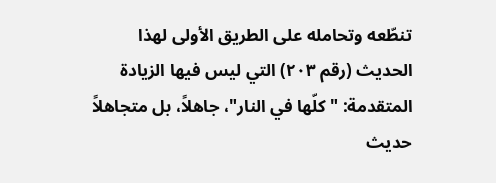تنطّعه وتحامله على الطريق الأولى لهذا الحديث (رقم ٢٠٣) التي ليس فيها الزيادة المتقدمة: " كلّها في النار"، جاهلاً، بل متجاهلاً حديث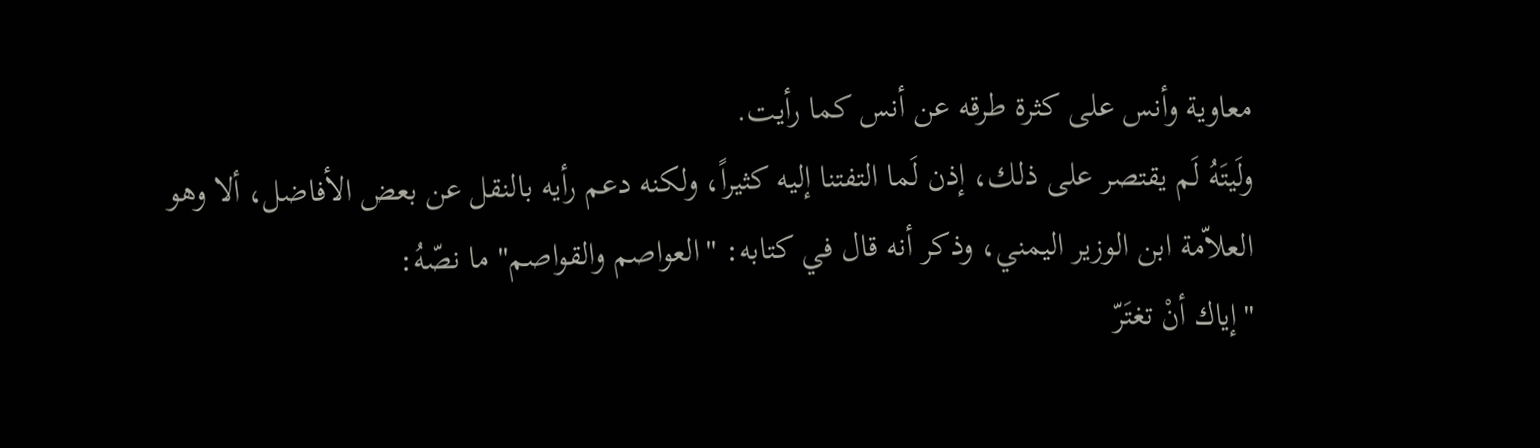معاوية وأنس على كثرة طرقه عن أنس كما رأيت.
ولَيتَهُ لَم يقتصر على ذلك، إذن لَما التفتنا إليه كثيراً، ولكنه دعم رأيه بالنقل عن بعض الأفاضل، ألا وهو العلاّمة ابن الوزير اليمني، وذكر أنه قال في كتابه: "العواصم والقواصم" ما نصّهُ:
"إياك أنْ تغتَرّ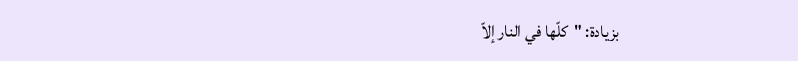بزيادة: "كلّها في النار إلاّ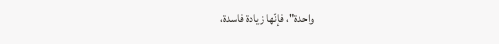واحدة"، فإنّها زيادة فاسدة،